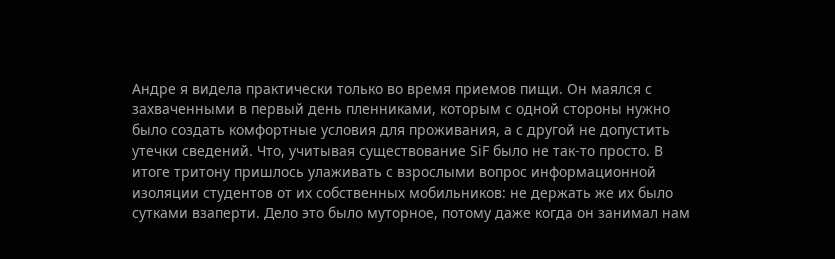Андре я видела практически только во время приемов пищи. Он маялся с захваченными в первый день пленниками, которым с одной стороны нужно было создать комфортные условия для проживания, а с другой не допустить утечки сведений. Что, учитывая существование SiF было не так-то просто. В итоге тритону пришлось улаживать с взрослыми вопрос информационной изоляции студентов от их собственных мобильников: не держать же их было сутками взаперти. Дело это было муторное, потому даже когда он занимал нам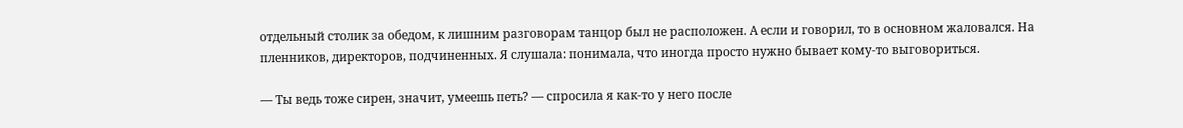отдельный столик за обедом, к лишним разговорам танцор был не расположен. А если и говорил, то в основном жаловался. На пленников, директоров, подчиненных. Я слушала: понимала, что иногда просто нужно бывает кому-то выговориться.

— Ты ведь тоже сирен, значит, умеешь петь? — спросила я как-то у него после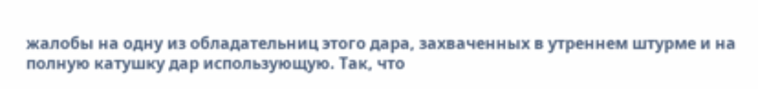жалобы на одну из обладательниц этого дара, захваченных в утреннем штурме и на полную катушку дар использующую. Так, что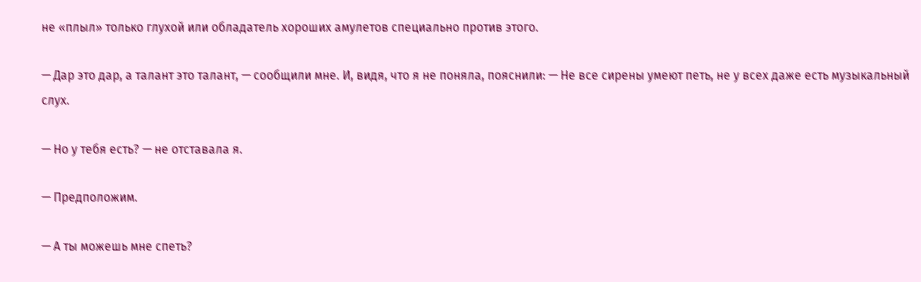не «плыл» только глухой или обладатель хороших амулетов специально против этого.

— Дар это дар, а талант это талант, — сообщили мне. И, видя, что я не поняла, пояснили: — Не все сирены умеют петь, не у всех даже есть музыкальный слух.

— Но у тебя есть? — не отставала я.

— Предположим.

— А ты можешь мне спеть?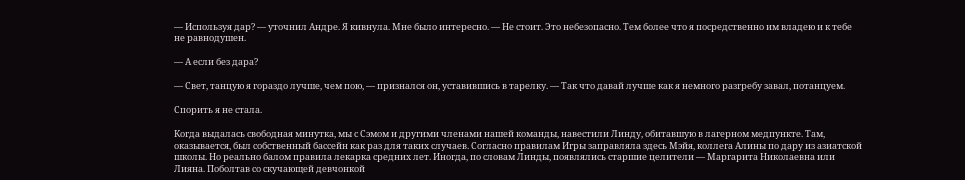— Используя дар? — уточнил Андре. Я кивнула. Мне было интересно. — Не стоит. Это небезопасно. Тем более что я посредственно им владею и к тебе не равнодушен.

— А если без дара?

— Свет, танцую я гораздо лучше, чем пою, — признался он, уставившись в тарелку. — Так что давай лучше как я немного разгребу завал, потанцуем.

Спорить я не стала.

Когда выдалась свободная минутка, мы с Сэмом и другими членами нашей команды, навестили Линду, обитавшую в лагерном медпункте. Там, оказывается, был собственный бассейн как раз для таких случаев. Согласно правилам Игры заправляла здесь Мэйя, коллега Алины по дару из азиатской школы. Но реально балом правила лекарка средних лет. Иногда, по словам Линды, появлялись старшие целители — Маргарита Николаевна или Лияна. Поболтав со скучающей девчонкой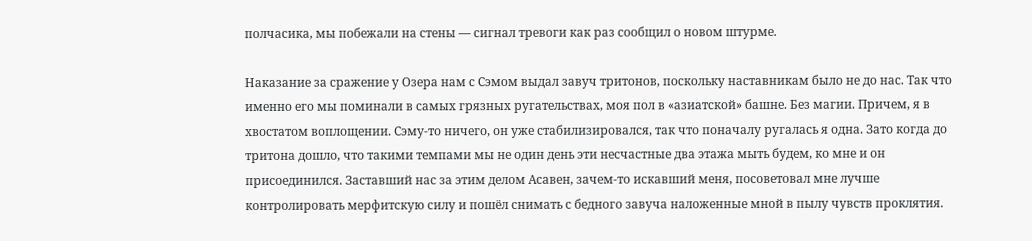полчасика, мы побежали на стены — сигнал тревоги как раз сообщил о новом штурме.

Наказание за сражение у Озера нам с Сэмом выдал завуч тритонов, поскольку наставникам было не до нас. Так что именно его мы поминали в самых грязных ругательствах, моя пол в «азиатской» башне. Без магии. Причем, я в хвостатом воплощении. Сэму-то ничего, он уже стабилизировался, так что поначалу ругалась я одна. Зато когда до тритона дошло, что такими темпами мы не один день эти несчастные два этажа мыть будем, ко мне и он присоединился. Заставший нас за этим делом Асавен, зачем-то искавший меня, посоветовал мне лучше контролировать мерфитскую силу и пошёл снимать с бедного завуча наложенные мной в пылу чувств проклятия.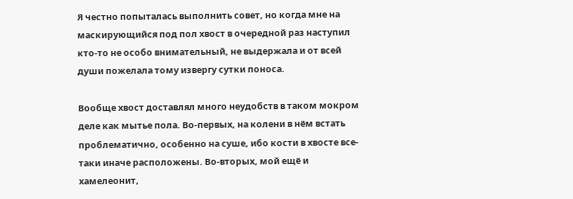Я честно попыталась выполнить совет, но когда мне на маскирующийся под пол хвост в очередной раз наступил кто-то не особо внимательный, не выдержала и от всей души пожелала тому извергу сутки поноса.

Вообще хвост доставлял много неудобств в таком мокром деле как мытье пола. Во-первых, на колени в нём встать проблематично, особенно на суше, ибо кости в хвосте все-таки иначе расположены. Во-вторых, мой ещё и хамелеонит,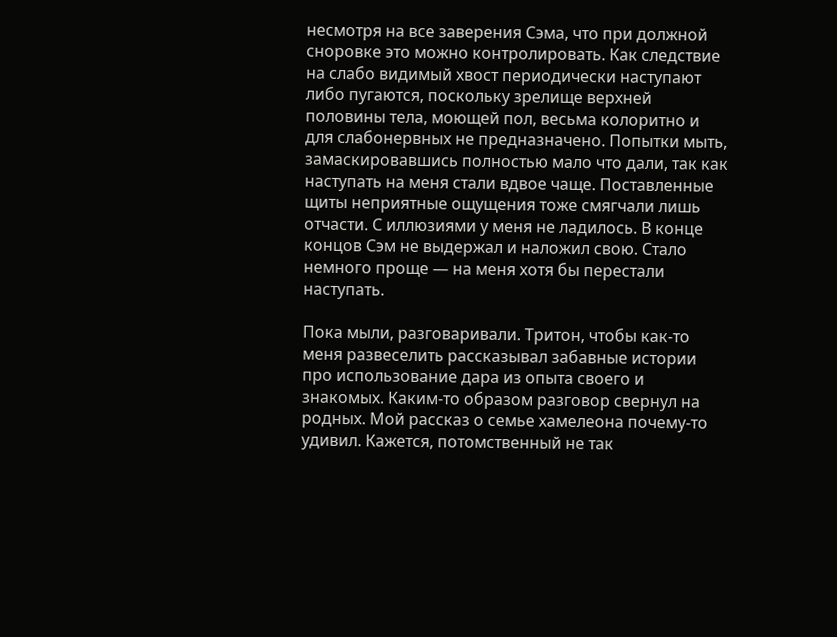несмотря на все заверения Сэма, что при должной сноровке это можно контролировать. Как следствие на слабо видимый хвост периодически наступают либо пугаются, поскольку зрелище верхней половины тела, моющей пол, весьма колоритно и для слабонервных не предназначено. Попытки мыть, замаскировавшись полностью мало что дали, так как наступать на меня стали вдвое чаще. Поставленные щиты неприятные ощущения тоже смягчали лишь отчасти. С иллюзиями у меня не ладилось. В конце концов Сэм не выдержал и наложил свою. Стало немного проще — на меня хотя бы перестали наступать.

Пока мыли, разговаривали. Тритон, чтобы как-то меня развеселить рассказывал забавные истории про использование дара из опыта своего и знакомых. Каким-то образом разговор свернул на родных. Мой рассказ о семье хамелеона почему-то удивил. Кажется, потомственный не так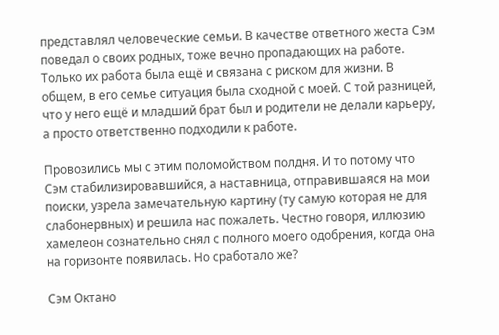представлял человеческие семьи. В качестве ответного жеста Сэм поведал о своих родных, тоже вечно пропадающих на работе. Только их работа была ещё и связана с риском для жизни. В общем, в его семье ситуация была сходной с моей. С той разницей, что у него ещё и младший брат был и родители не делали карьеру, а просто ответственно подходили к работе.

Провозились мы с этим поломойством полдня. И то потому что Сэм стабилизировавшийся, а наставница, отправившаяся на мои поиски, узрела замечательную картину (ту самую которая не для слабонервных) и решила нас пожалеть. Честно говоря, иллюзию хамелеон сознательно снял с полного моего одобрения, когда она на горизонте появилась. Но сработало же?

Сэм Октано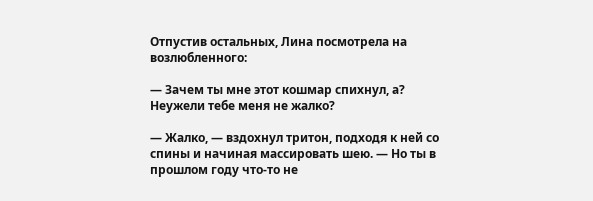Отпустив остальных, Лина посмотрела на возлюбленного:

— Зачем ты мне этот кошмар спихнул, а? Неужели тебе меня не жалко?

— Жалко, — вздохнул тритон, подходя к ней со спины и начиная массировать шею. — Но ты в прошлом году что-то не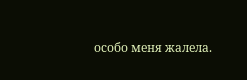особо меня жалела.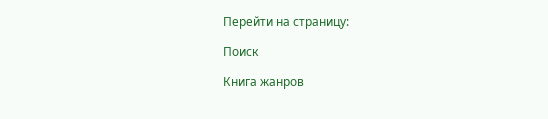Перейти на страницу:

Поиск

Книга жанров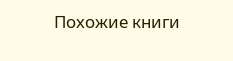Похожие книги